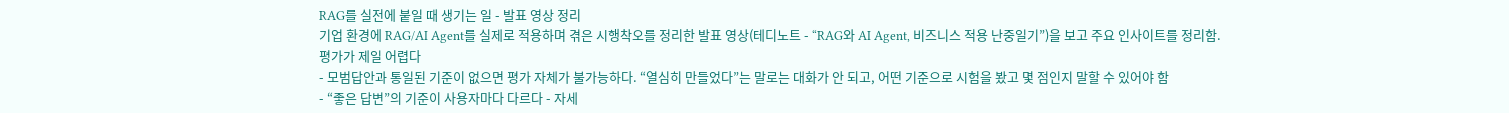RAG를 실전에 붙일 때 생기는 일 - 발표 영상 정리
기업 환경에 RAG/AI Agent를 실제로 적용하며 겪은 시행착오를 정리한 발표 영상(테디노트 - “RAG와 AI Agent, 비즈니스 적용 난중일기”)을 보고 주요 인사이트를 정리함.
평가가 제일 어렵다
- 모범답안과 통일된 기준이 없으면 평가 자체가 불가능하다. “열심히 만들었다”는 말로는 대화가 안 되고, 어떤 기준으로 시험을 봤고 몇 점인지 말할 수 있어야 함
- “좋은 답변”의 기준이 사용자마다 다르다 - 자세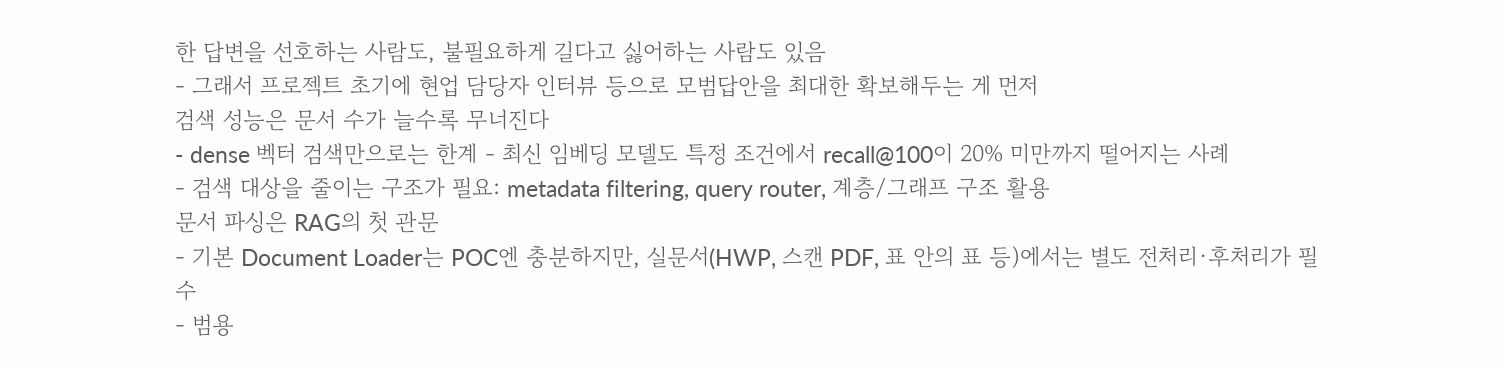한 답변을 선호하는 사람도, 불필요하게 길다고 싫어하는 사람도 있음
- 그래서 프로젝트 초기에 현업 담당자 인터뷰 등으로 모범답안을 최대한 확보해두는 게 먼저
검색 성능은 문서 수가 늘수록 무너진다
- dense 벡터 검색만으로는 한계 - 최신 임베딩 모델도 특정 조건에서 recall@100이 20% 미만까지 떨어지는 사례
- 검색 대상을 줄이는 구조가 필요: metadata filtering, query router, 계층/그래프 구조 활용
문서 파싱은 RAG의 첫 관문
- 기본 Document Loader는 POC엔 충분하지만, 실문서(HWP, 스캔 PDF, 표 안의 표 등)에서는 별도 전처리·후처리가 필수
- 범용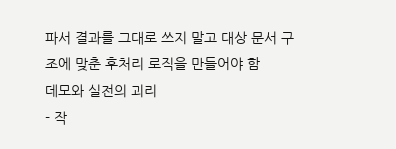파서 결과를 그대로 쓰지 말고 대상 문서 구조에 맞춘 후처리 로직을 만들어야 함
데모와 실전의 괴리
- 작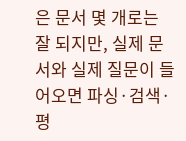은 문서 몇 개로는 잘 되지만, 실제 문서와 실제 질문이 들어오면 파싱·검색·평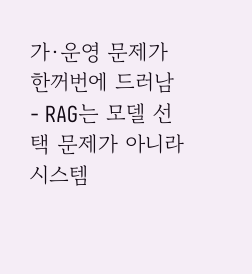가·운영 문제가 한꺼번에 드러남
- RAG는 모델 선택 문제가 아니라 시스템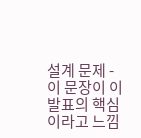설계 문제 - 이 문장이 이 발표의 핵심이라고 느낌